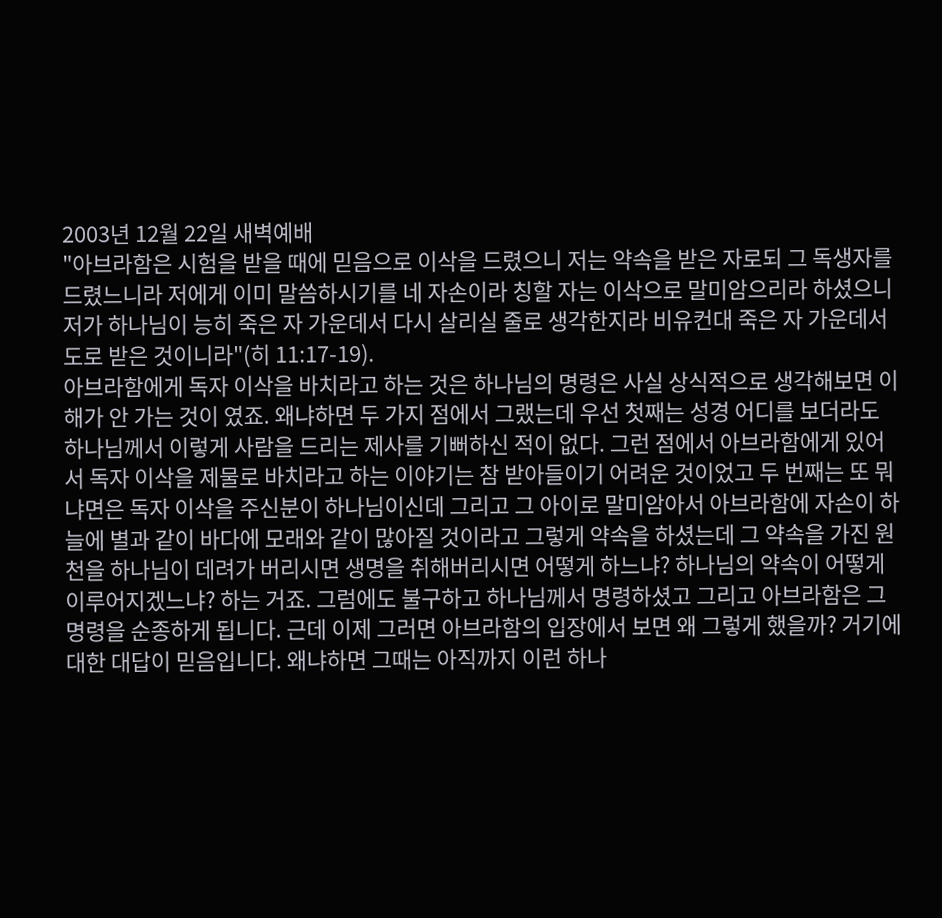2003년 12월 22일 새벽예배
"아브라함은 시험을 받을 때에 믿음으로 이삭을 드렸으니 저는 약속을 받은 자로되 그 독생자를 드렸느니라 저에게 이미 말씀하시기를 네 자손이라 칭할 자는 이삭으로 말미암으리라 하셨으니 저가 하나님이 능히 죽은 자 가운데서 다시 살리실 줄로 생각한지라 비유컨대 죽은 자 가운데서 도로 받은 것이니라"(히 11:17-19).
아브라함에게 독자 이삭을 바치라고 하는 것은 하나님의 명령은 사실 상식적으로 생각해보면 이해가 안 가는 것이 였죠. 왜냐하면 두 가지 점에서 그랬는데 우선 첫째는 성경 어디를 보더라도 하나님께서 이렇게 사람을 드리는 제사를 기뻐하신 적이 없다. 그런 점에서 아브라함에게 있어서 독자 이삭을 제물로 바치라고 하는 이야기는 참 받아들이기 어려운 것이었고 두 번째는 또 뭐냐면은 독자 이삭을 주신분이 하나님이신데 그리고 그 아이로 말미암아서 아브라함에 자손이 하늘에 별과 같이 바다에 모래와 같이 많아질 것이라고 그렇게 약속을 하셨는데 그 약속을 가진 원천을 하나님이 데려가 버리시면 생명을 취해버리시면 어떻게 하느냐? 하나님의 약속이 어떻게 이루어지겠느냐? 하는 거죠. 그럼에도 불구하고 하나님께서 명령하셨고 그리고 아브라함은 그 명령을 순종하게 됩니다. 근데 이제 그러면 아브라함의 입장에서 보면 왜 그렇게 했을까? 거기에 대한 대답이 믿음입니다. 왜냐하면 그때는 아직까지 이런 하나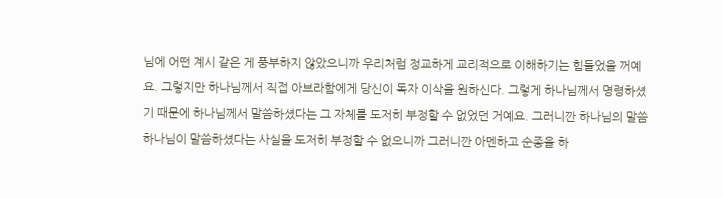님에 어떤 계시 같은 게 풍부하지 않았으니까 우리처럼 정교하게 교리적으로 이해하기는 힘들었을 꺼예요. 그렇지만 하나님께서 직접 아브라함에게 당신이 독자 이삭을 원하신다. 그렇게 하나님께서 명령하셨기 때문에 하나님께서 말씀하셨다는 그 자체를 도저히 부정할 수 없었던 거예요. 그러니깐 하나님의 말씀 하나님이 말씀하셨다는 사실을 도저히 부정할 수 없으니까 그러니깐 아멘하고 순종을 하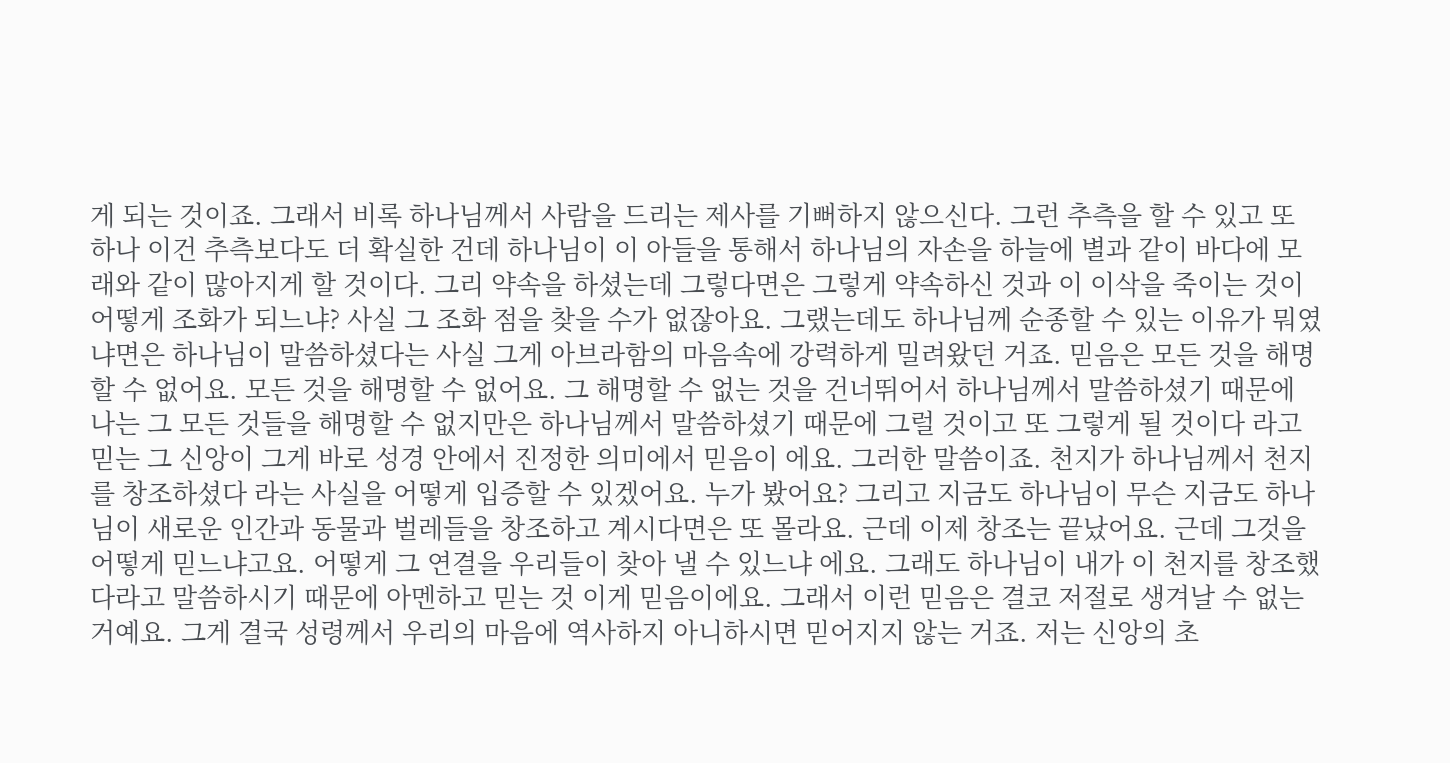게 되는 것이죠. 그래서 비록 하나님께서 사람을 드리는 제사를 기뻐하지 않으신다. 그런 추측을 할 수 있고 또 하나 이건 추측보다도 더 확실한 건데 하나님이 이 아들을 통해서 하나님의 자손을 하늘에 별과 같이 바다에 모래와 같이 많아지게 할 것이다. 그리 약속을 하셨는데 그렇다면은 그렇게 약속하신 것과 이 이삭을 죽이는 것이 어떻게 조화가 되느냐? 사실 그 조화 점을 찾을 수가 없잖아요. 그랬는데도 하나님께 순종할 수 있는 이유가 뭐였냐면은 하나님이 말씀하셨다는 사실 그게 아브라함의 마음속에 강력하게 밀려왔던 거죠. 믿음은 모든 것을 해명할 수 없어요. 모든 것을 해명할 수 없어요. 그 해명할 수 없는 것을 건너뛰어서 하나님께서 말씀하셨기 때문에 나는 그 모든 것들을 해명할 수 없지만은 하나님께서 말씀하셨기 때문에 그럴 것이고 또 그렇게 될 것이다 라고 믿는 그 신앙이 그게 바로 성경 안에서 진정한 의미에서 믿음이 에요. 그러한 말씀이죠. 천지가 하나님께서 천지를 창조하셨다 라는 사실을 어떻게 입증할 수 있겠어요. 누가 봤어요? 그리고 지금도 하나님이 무슨 지금도 하나님이 새로운 인간과 동물과 벌레들을 창조하고 계시다면은 또 몰라요. 근데 이제 창조는 끝났어요. 근데 그것을 어떻게 믿느냐고요. 어떻게 그 연결을 우리들이 찾아 낼 수 있느냐 에요. 그래도 하나님이 내가 이 천지를 창조했다라고 말씀하시기 때문에 아멘하고 믿는 것 이게 믿음이에요. 그래서 이런 믿음은 결코 저절로 생겨날 수 없는 거예요. 그게 결국 성령께서 우리의 마음에 역사하지 아니하시면 믿어지지 않는 거죠. 저는 신앙의 초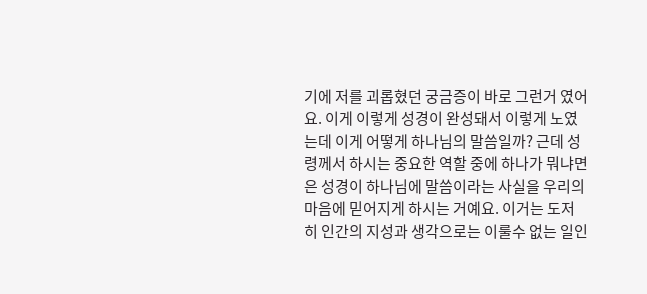기에 저를 괴롭혔던 궁금증이 바로 그런거 였어요. 이게 이렇게 성경이 완성돼서 이렇게 노였는데 이게 어떻게 하나님의 말씀일까? 근데 성령께서 하시는 중요한 역할 중에 하나가 뭐냐면은 성경이 하나님에 말씀이라는 사실을 우리의 마음에 믿어지게 하시는 거예요. 이거는 도저히 인간의 지성과 생각으로는 이룰수 없는 일인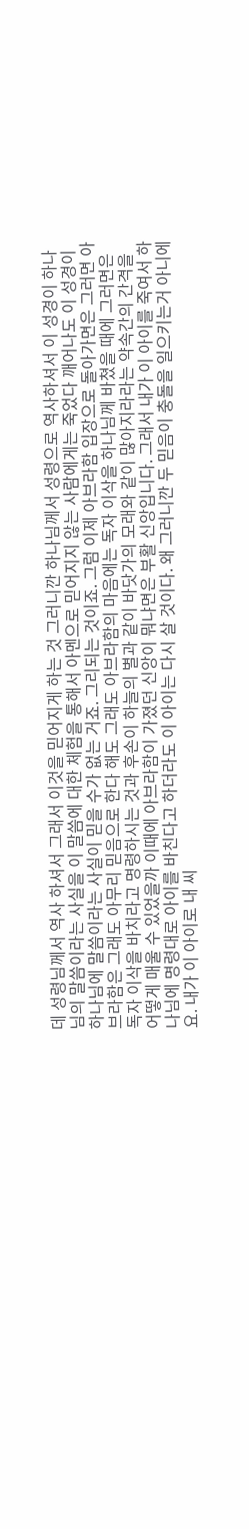데 성령님께서 역사 하셔서 그래서 이것을 믿어지게 하는 것 그러니깐 하나님께서 성령으로 역사하셔서 이 성경이 하나님의 말씀이라는 사실을 이 말씀에 대한 체험을 통해서 아멘으로 믿어지지 않는 사람에게는 죽었다 깨어나도 이 성경이 하나님에 말씀이라는 사실이 믿을 수가 없는 거죠. 그리되는 것이죠. 그럼 이제 아브라함 입장으로 돌아가면은 그러면 아브라함은 그래도 아무리 믿음으로 한다 해도 그래도 아브라함의 마음에는 독자 이삭을 하나님께 바쳤을 때에 그러면은 독자 이삭을 바치라고 명령하시는 것과 후손이 하늘의 별과 같이 바닷가의 모래와 같이 많아지라라는 약속간의 간격을 어떻게 매울 수 있었을까 이때에 아브라함이 가졌던 신앙이 뭐냐면은 부활 신앙입니다. 그래서 내가 이 아이를 죽여서 하나님에 명령대로 아이를 바친다고 하더라도 이 아이는 다시 살 것이다. 왜 그러니깐 두 믿음이 충돌을 일으키는거 아니에요. 내가 이 아이로 내 씨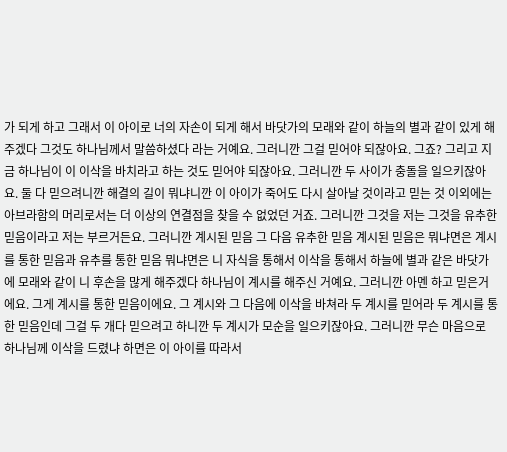가 되게 하고 그래서 이 아이로 너의 자손이 되게 해서 바닷가의 모래와 같이 하늘의 별과 같이 있게 해주겠다 그것도 하나님께서 말씀하셨다 라는 거예요. 그러니깐 그걸 믿어야 되잖아요. 그죠? 그리고 지금 하나님이 이 이삭을 바치라고 하는 것도 믿어야 되잖아요. 그러니깐 두 사이가 충돌을 일으키잖아요. 둘 다 믿으려니깐 해결의 길이 뭐냐니깐 이 아이가 죽어도 다시 살아날 것이라고 믿는 것 이외에는 아브라함의 머리로서는 더 이상의 연결점을 찾을 수 없었던 거죠. 그러니깐 그것을 저는 그것을 유추한 믿음이라고 저는 부르거든요. 그러니깐 계시된 믿음 그 다음 유추한 믿음 계시된 믿음은 뭐냐면은 계시를 통한 믿음과 유추를 통한 믿음 뭐냐면은 니 자식을 통해서 이삭을 통해서 하늘에 별과 같은 바닷가에 모래와 같이 니 후손을 많게 해주겠다 하나님이 계시를 해주신 거예요. 그러니깐 아멘 하고 믿은거에요. 그게 계시를 통한 믿음이에요. 그 계시와 그 다음에 이삭을 바쳐라 두 계시를 믿어라 두 계시를 통한 믿음인데 그걸 두 개다 믿으려고 하니깐 두 계시가 모순을 일으키잖아요. 그러니깐 무슨 마음으로 하나님께 이삭을 드렸냐 하면은 이 아이를 따라서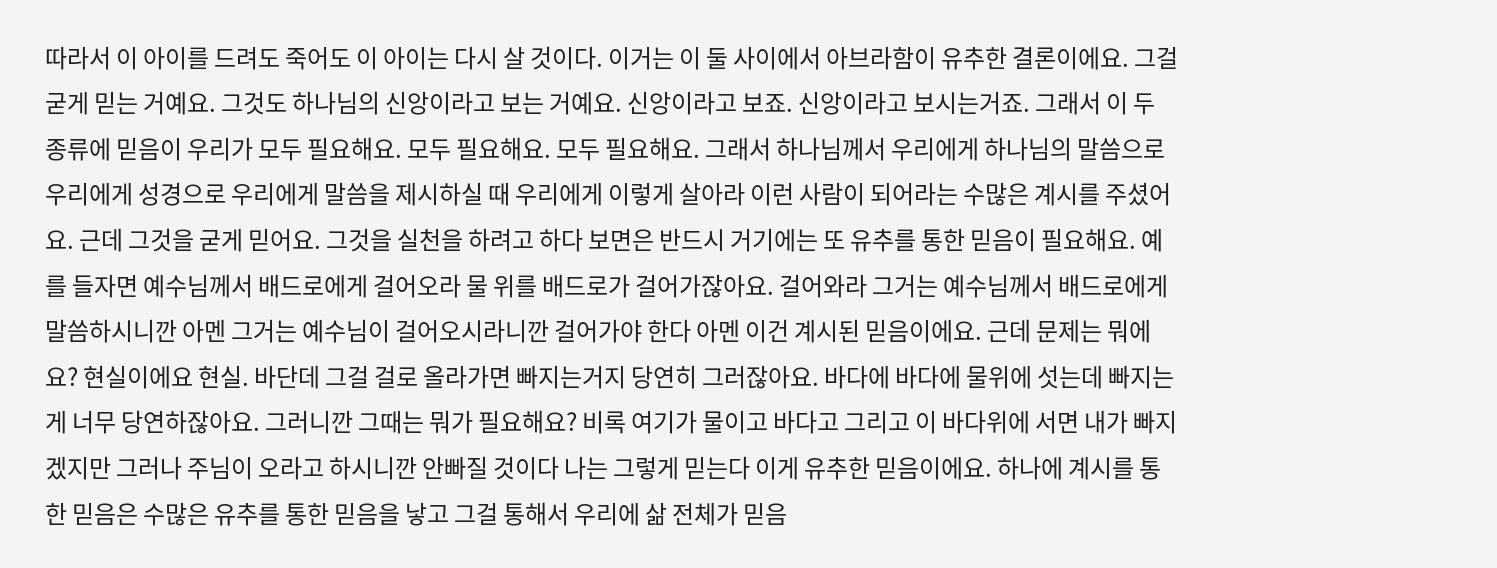따라서 이 아이를 드려도 죽어도 이 아이는 다시 살 것이다. 이거는 이 둘 사이에서 아브라함이 유추한 결론이에요. 그걸 굳게 믿는 거예요. 그것도 하나님의 신앙이라고 보는 거예요. 신앙이라고 보죠. 신앙이라고 보시는거죠. 그래서 이 두 종류에 믿음이 우리가 모두 필요해요. 모두 필요해요. 모두 필요해요. 그래서 하나님께서 우리에게 하나님의 말씀으로 우리에게 성경으로 우리에게 말씀을 제시하실 때 우리에게 이렇게 살아라 이런 사람이 되어라는 수많은 계시를 주셨어요. 근데 그것을 굳게 믿어요. 그것을 실천을 하려고 하다 보면은 반드시 거기에는 또 유추를 통한 믿음이 필요해요. 예를 들자면 예수님께서 배드로에게 걸어오라 물 위를 배드로가 걸어가잖아요. 걸어와라 그거는 예수님께서 배드로에게 말씀하시니깐 아멘 그거는 예수님이 걸어오시라니깐 걸어가야 한다 아멘 이건 계시된 믿음이에요. 근데 문제는 뭐에요? 현실이에요 현실. 바단데 그걸 걸로 올라가면 빠지는거지 당연히 그러잖아요. 바다에 바다에 물위에 섯는데 빠지는게 너무 당연하잖아요. 그러니깐 그때는 뭐가 필요해요? 비록 여기가 물이고 바다고 그리고 이 바다위에 서면 내가 빠지겠지만 그러나 주님이 오라고 하시니깐 안빠질 것이다 나는 그렇게 믿는다 이게 유추한 믿음이에요. 하나에 계시를 통한 믿음은 수많은 유추를 통한 믿음을 낳고 그걸 통해서 우리에 삶 전체가 믿음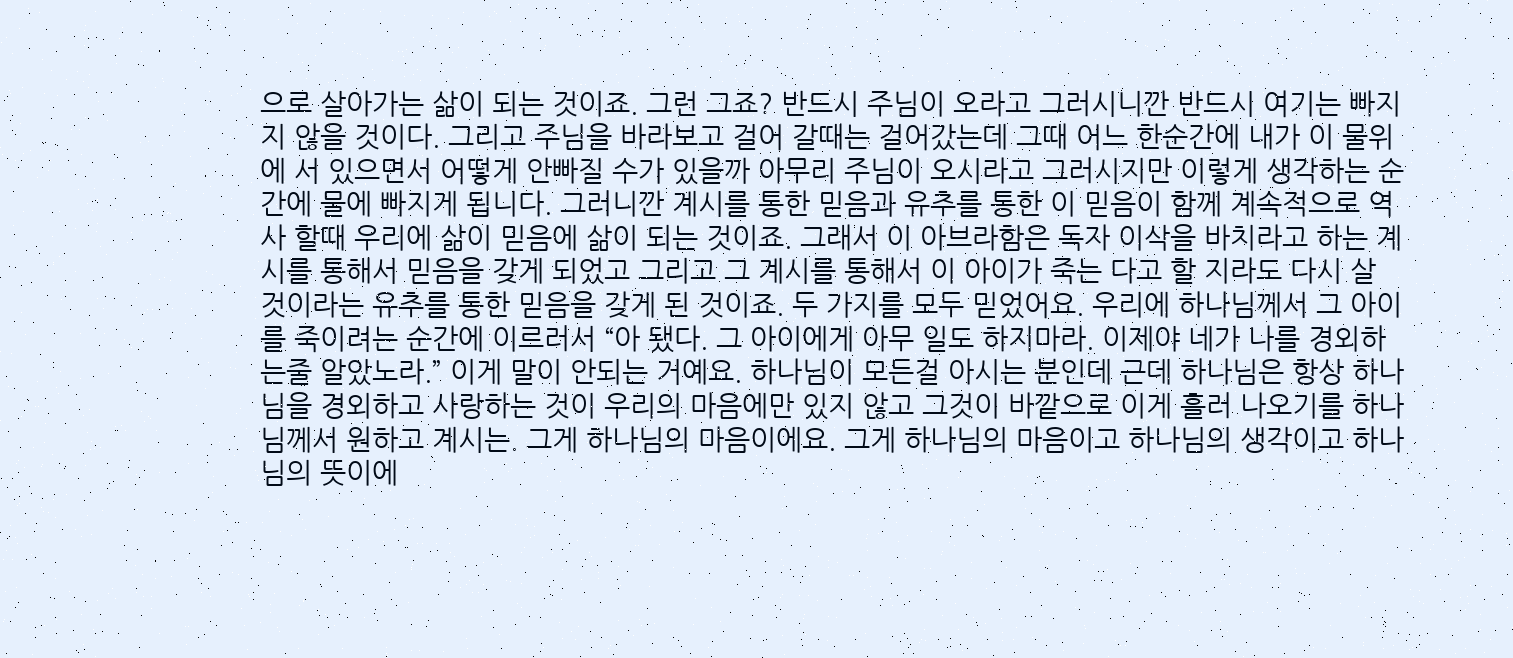으로 살아가는 삶이 되는 것이죠. 그런 그죠? 반드시 주님이 오라고 그러시니깐 반드시 여기는 빠지지 않을 것이다. 그리고 주님을 바라보고 걸어 갈때는 걸어갔는데 그때 어느 한순간에 내가 이 물위에 서 있으면서 어떻게 안빠질 수가 있을까 아무리 주님이 오시라고 그러시지만 이렇게 생각하는 순간에 물에 빠지게 됩니다. 그러니깐 계시를 통한 믿음과 유추를 통한 이 믿음이 함께 계속적으로 역사 할때 우리에 삶이 믿음에 삶이 되는 것이죠. 그래서 이 아브라함은 독자 이삭을 바치라고 하는 계시를 통해서 믿음을 갖게 되었고 그리고 그 계시를 통해서 이 아이가 죽는 다고 할 지라도 다시 살 것이라는 유추를 통한 믿음을 갖게 된 것이죠. 두 가지를 모두 믿었어요. 우리에 하나님께서 그 아이를 죽이려는 순간에 이르러서 “아 됐다. 그 아이에게 아무 일도 하지마라. 이제야 네가 나를 경외하는줄 알았노라.” 이게 말이 안되는 거예요. 하나님이 모든걸 아시는 분인데 근데 하나님은 항상 하나님을 경외하고 사랑하는 것이 우리의 마음에만 있지 않고 그것이 바깥으로 이게 흘러 나오기를 하나님께서 원하고 계시는. 그게 하나님의 마음이에요. 그게 하나님의 마음이고 하나님의 생각이고 하나님의 뜻이에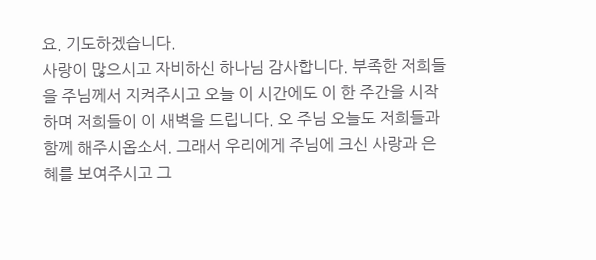요. 기도하겠습니다.
사랑이 많으시고 자비하신 하나님 감사합니다. 부족한 저희들을 주님께서 지켜주시고 오늘 이 시간에도 이 한 주간을 시작하며 저희들이 이 새벽을 드립니다. 오 주님 오늘도 저희들과 함께 해주시옵소서. 그래서 우리에게 주님에 크신 사랑과 은혜를 보여주시고 그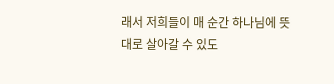래서 저희들이 매 순간 하나님에 뜻대로 살아갈 수 있도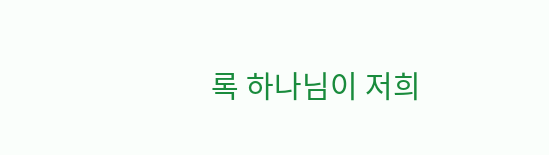록 하나님이 저희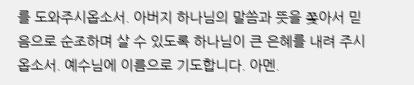를 도와주시옵소서. 아버지 하나님의 말씀과 뜻을 쫒아서 믿음으로 순조하며 살 수 있도록 하나님이 큰 은혜를 내려 주시옵소서. 예수님에 이름으로 기도합니다. 아멘.